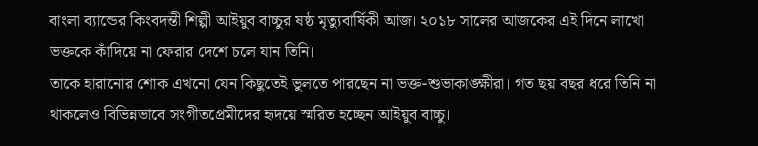বাংলা ব্যান্ডের কিংবদন্তী শিল্পী আইয়ুব বাচ্চুর ষষ্ঠ মৃত্যুবার্ষিকী আজ। ২০১৮ সালের আজকের এই দিনে লাখো ভক্তকে কাঁদিয়ে না ফেরার দেশে চলে যান তিনি।
তাকে হারানোর শোক এখনো যেন কিছুতেই ভুলতে পারছেন না ভক্ত-শুভাকাঙ্ক্ষীরা। গত ছয় বছর ধরে তিনি না থাকলেও বিভিন্নভাবে সংগীতপ্রেমীদের হৃদয়ে স্মরিত হচ্ছেন আইয়ুব বাচ্চু।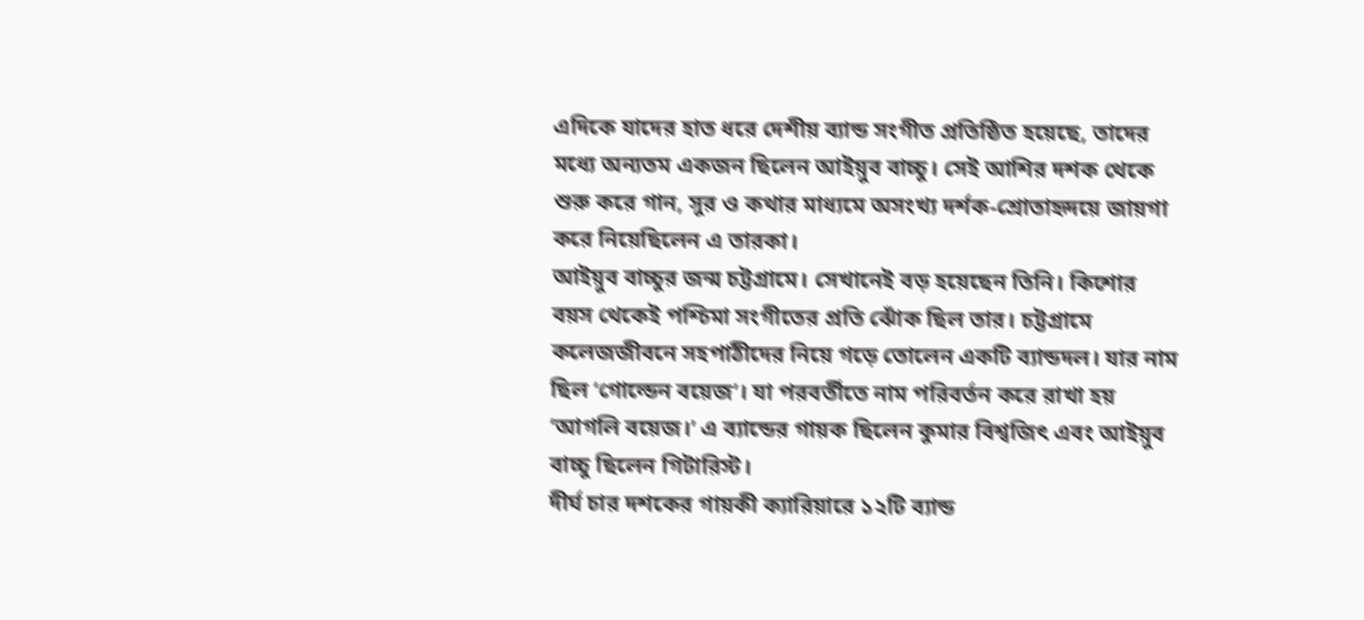এদিকে যাদের হাত ধরে দেশীয় ব্যান্ড সংগীত প্রতিষ্ঠিত হয়েছে, তাদের মধ্যে অন্যতম একজন ছিলেন আইয়ুব বাচ্চু। সেই আশির দশক থেকে শুরু করে গান, সুর ও কথার মাধ্যমে অসংখ্য দর্শক-শ্রোতাহৃদয়ে জায়গা করে নিয়েছিলেন এ তারকা।
আইয়ুব বাচ্চুর জন্ম চট্টগ্রামে। সেখানেই বড় হয়েছেন তিনি। কিশোর বয়স থেকেই পশ্চিমা সংগীতের প্রতি ঝোঁক ছিল তার। চট্টগ্রামে কলেজজীবনে সহপাঠীদের নিয়ে গড়ে তোলেন একটি ব্যান্ডদল। যার নাম ছিল ‘গোল্ডেন বয়েজ’। যা পরবর্তীতে নাম পরিবর্তন করে রাখা হয় ‘আগলি বয়েজ।’ এ ব্যান্ডের গায়ক ছিলেন কুমার বিশ্বজিৎ এবং আইয়ুব বাচ্চু ছিলেন গিটারিস্ট।
দীর্ঘ চার দশকের গায়কী ক্যারিয়ারে ১২টি ব্যান্ড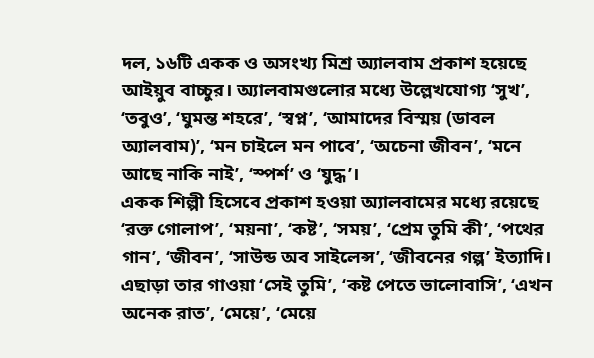দল, ১৬টি একক ও অসংখ্য মিশ্র অ্যালবাম প্রকাশ হয়েছে আইয়ুব বাচ্চুর। অ্যালবামগুলোর মধ্যে উল্লেখযোগ্য ‘সুখ’, ‘তবুও’, ‘ঘুমন্ত শহরে’, ‘স্বপ্ন’, ‘আমাদের বিস্ময় (ডাবল অ্যালবাম)’, ‘মন চাইলে মন পাবে’, ‘অচেনা জীবন’, ‘মনে আছে নাকি নাই’, ‘স্পর্শ’ ও ‘যুদ্ধ’।
একক শিল্পী হিসেবে প্রকাশ হওয়া অ্যালবামের মধ্যে রয়েছে ‘রক্ত গোলাপ’, ‘ময়না’, ‘কষ্ট’, ‘সময়’, ‘প্রেম তুমি কী’, ‘পথের গান’, ‘জীবন’, ‘সাউন্ড অব সাইলেন্স’, ‘জীবনের গল্প’ ইত্যাদি।
এছাড়া তার গাওয়া ‘সেই তুমি’, ‘কষ্ট পেতে ভালোবাসি’, ‘এখন অনেক রাত’, ‘মেয়ে’, ‘মেয়ে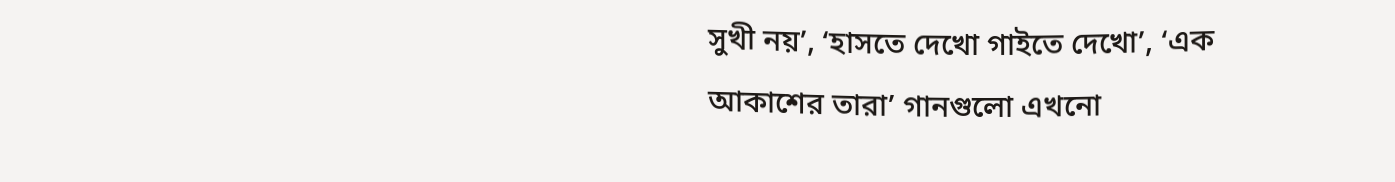সুখী নয়’, ‘হাসতে দেখো গাইতে দেখো’, ‘এক আকাশের তারা’ গানগুলো এখনো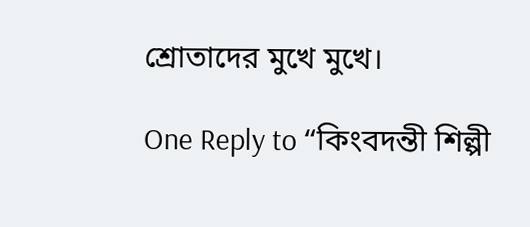শ্রোতাদের মুখে মুখে।

One Reply to “কিংবদন্তী শিল্পী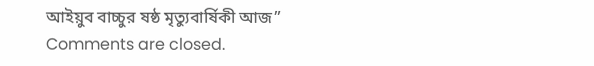আইয়ুব বাচ্চুর ষষ্ঠ মৃত্যুবার্ষিকী আজ”
Comments are closed.